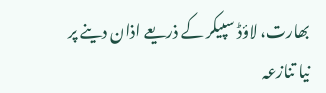بھارت، لاؤڈ سپیکر کے ذریعے اذان دینے پر نیا تنازعہ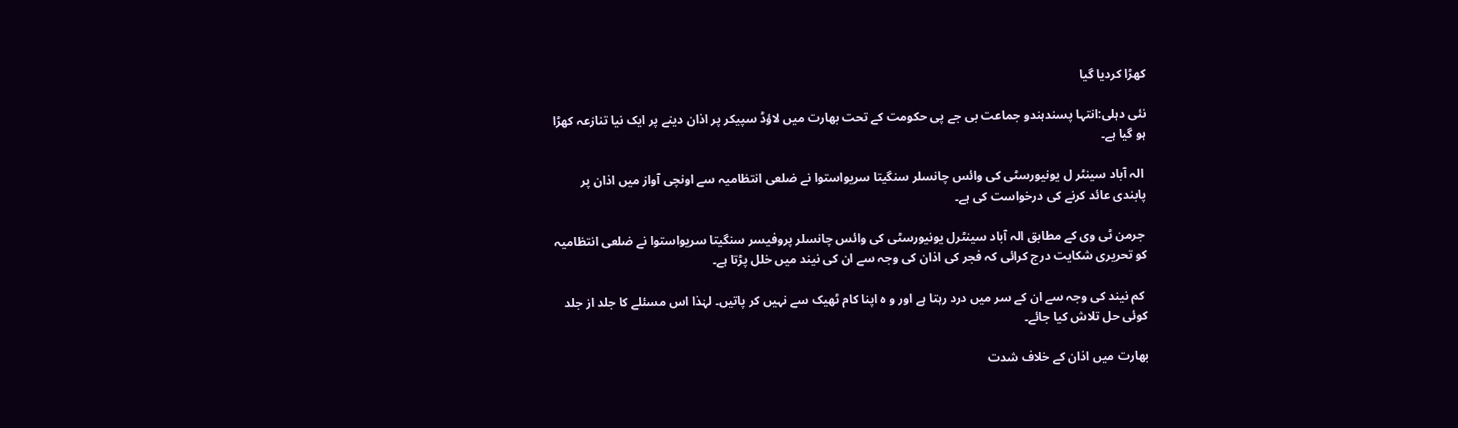کھڑا کردیا گیا

نئی دہلی:انتہا پسندہندو جماعت بی جے پی حکومت کے تحت بھارت میں لاؤڈ سپیکر پر اذان دینے پر ایک نیا تنازعہ کھڑا ہو گیا ہے۔

 الہ آباد سینٹر ل یونیورسٹی کی وائس چانسلر سنگیتا سریواستوا نے ضلعی انتظامیہ سے اونچی آواز میں اذان پر پابندی عائد کرنے کی درخواست کی ہے۔

 جرمن ٹی وی کے مطابق الہ آباد سینٹرل یونیورسٹی کی وائس چانسلر پروفیسر سنگیتا سریواستوا نے ضلعی انتظامیہ کو تحریری شکایت درج کرائی کہ فجر کی اذان کی وجہ سے ان کی نیند میں خلل پڑتا ہے۔

 کم نیند کی وجہ سے ان کے سر میں درد رہتا ہے اور و ہ اپنا کام ٹھیک سے نہیں کر پاتیں۔ لہٰذا اس مسئلے کا جلد از جلد کوئی حل تلاش کیا جائے۔

بھارت میں اذان کے خلاف شدت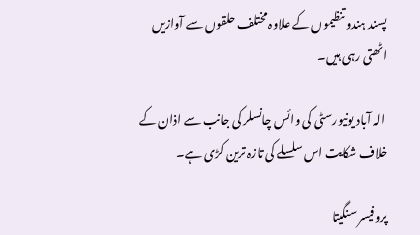پسند ہندو تنظیموں کے علاوہ مختلف حلقوں سے آوازیں اٹھتی رہی ہیں۔

 الہ آباد یونیورسٹی کی وائس چانسلر کی جانب سے اذان کے خلاف شکایت اس سلسلے کی تازہ ترین کڑی ہے۔

پروفیسر سنگیتا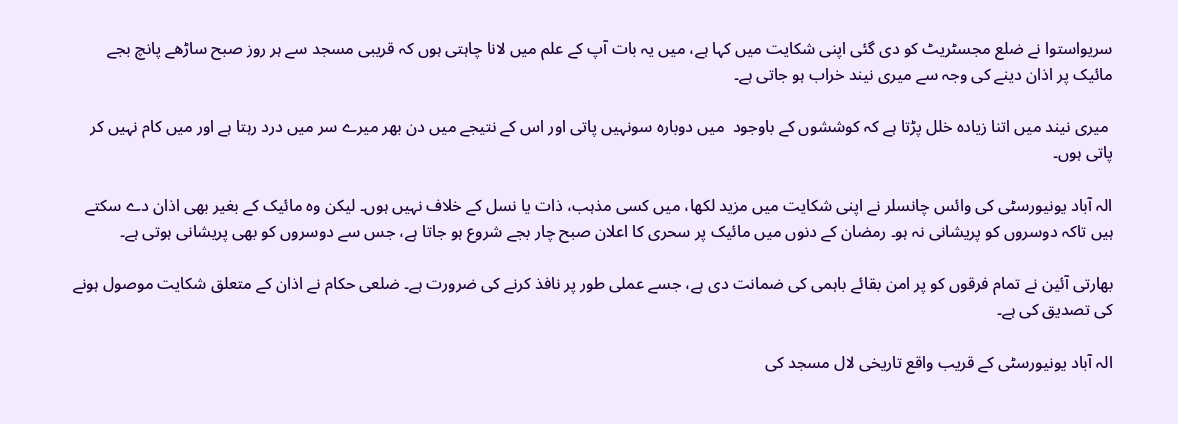سریواستوا نے ضلع مجسٹریٹ کو دی گئی اپنی شکایت میں کہا ہے، میں یہ بات آپ کے علم میں لانا چاہتی ہوں کہ قریبی مسجد سے ہر روز صبح ساڑھے پانچ بجے مائیک پر اذان دینے کی وجہ سے میری نیند خراب ہو جاتی ہے۔

 میری نیند میں اتنا زیادہ خلل پڑتا ہے کہ کوششوں کے باوجود  میں دوبارہ سونہیں پاتی اور اس کے نتیجے میں دن بھر میرے سر میں درد رہتا ہے اور میں کام نہیں کر پاتی ہوں۔

الہ آباد یونیورسٹی کی وائس چانسلر نے اپنی شکایت میں مزید لکھا، میں کسی مذہب، ذات یا نسل کے خلاف نہیں ہوں۔ لیکن وہ مائیک کے بغیر بھی اذان دے سکتے ہیں تاکہ دوسروں کو پریشانی نہ ہو۔ رمضان کے دنوں میں مائیک پر سحری کا اعلان صبح چار بجے شروع ہو جاتا ہے، جس سے دوسروں کو بھی پریشانی ہوتی ہے۔

بھارتی آئین نے تمام فرقوں کو پر امن بقائے باہمی کی ضمانت دی ہے، جسے عملی طور پر نافذ کرنے کی ضرورت ہے۔ ضلعی حکام نے اذان کے متعلق شکایت موصول ہونے کی تصدیق کی ہے۔

الہ آباد یونیورسٹی کے قریب واقع تاریخی لال مسجد کی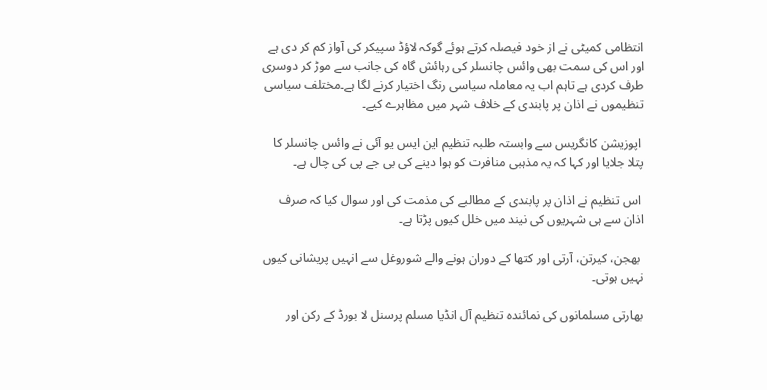انتظامی کمیٹی نے از خود فیصلہ کرتے ہوئے گوکہ لاؤڈ سپیکر کی آواز کم کر دی ہے  اور اس کی سمت بھی وائس چانسلر کی رہائش گاہ کی جانب سے موڑ کر دوسری طرف کردی ہے تاہم اب یہ معاملہ سیاسی رنگ اختیار کرنے لگا ہے۔مختلف سیاسی تنظیموں نے اذان پر پابندی کے خلاف شہر میں مظاہرے کیے۔

 اپوزیشن کانگریس سے وابستہ طلبہ تنظیم این ایس یو آئی نے وائس چانسلر کا پتلا جلایا اور کہا کہ یہ مذہبی منافرت کو ہوا دینے کی بی جے پی کی چال ہے۔

 اس تنظیم نے اذان پر پابندی کے مطالبے کی مذمت کی اور سوال کیا کہ صرف اذان سے ہی شہریوں کی نیند میں خلل کیوں پڑتا ہے۔

 بھجن، کیرتن، آرتی اور کتھا کے دوران ہونے والے شوروغل سے انہیں پریشانی کیوں نہیں ہوتی۔

بھارتی مسلمانوں کی نمائندہ تنظیم آل انڈیا مسلم پرسنل لا بورڈ کے رکن اور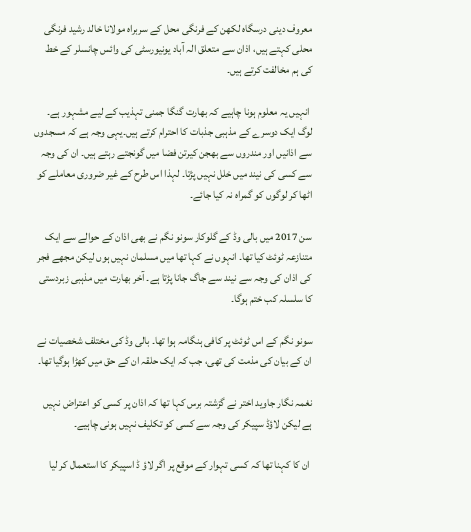معروف دینی درسگاہ لکھن کے فرنگی محل کے سربراہ مولانا خالد رشید فرنگی محلی کہتے ہیں، اذان سے متعلق الہ آباد یونیورسٹی کی وائس چانسلر کے خط کی ہم مخالفت کرتے ہیں۔

 انہیں یہ معلوم ہونا چاہیے کہ بھارت گنگا جمنی تہذیب کے لیے مشہور ہے۔ لوگ ایک دوسرے کے مذہبی جذبات کا احترام کرتے ہیں۔یہی وجہ ہے کہ مسجدوں سے اذانیں اور مندروں سے بھجن کیرتن فضا میں گونجتے رہتے ہیں۔ ان کی وجہ سے کسی کی نیند میں خلل نہیں پڑتا۔ لہذا اس طرح کے غیر ضروری معاملے کو اٹھا کر لوگوں کو گمراہ نہ کیا جائے۔

سن 2017 میں بالی وڈ کے گلوکار سونو نگم نے بھی اذان کے حوالے سے ایک متنازعہ ٹوئٹ کیا تھا۔ انہوں نے کہا تھا میں مسلمان نہیں ہوں لیکن مجھے فجر کی اذان کی وجہ سے نیند سے جاگ جانا پڑتا ہے۔ آخر بھارت میں مذہبی زبردستی کا سلسلہ کب ختم ہوگا۔

سونو نگم کے اس ٹوئٹ پر کافی ہنگامہ ہوا تھا۔ بالی وڈ کی مختلف شخصیات نے ان کے بیان کی مذمت کی تھی، جب کہ ایک حلقہ ان کے حق میں کھڑا ہوگیا تھا۔

نغمہ نگار جاوید اختر نے گزشتہ برس کہا تھا کہ اذان پر کسی کو اعتراض نہیں ہے لیکن لاؤڈ سپیکر کی وجہ سے کسی کو تکلیف نہیں ہونی چاہیے۔

 ان کا کہنا تھا کہ کسی تہوار کے موقع پر اگر لاؤ ڈ اسپیکر کا استعمال کر لیا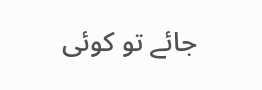جائے تو کوئی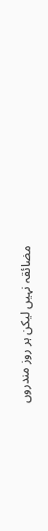مضائقہ نہیں لیکن ہر روز مندروں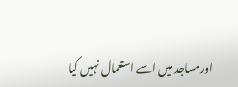اورمساجد میں اسے استعمال نہیں کیا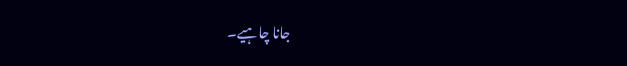جانا چاہیے۔